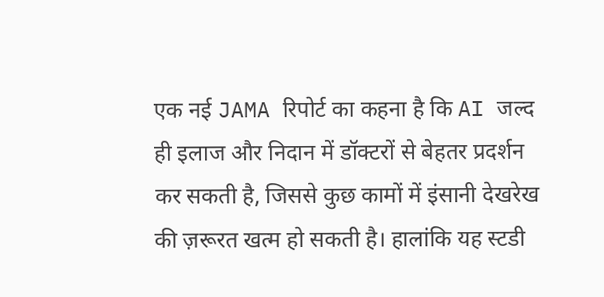एक नई JAMA रिपोर्ट का कहना है कि AI जल्द ही इलाज और निदान में डॉक्टरों से बेहतर प्रदर्शन कर सकती है, जिससे कुछ कामों में इंसानी देखरेख की ज़रूरत खत्म हो सकती है। हालांकि यह स्टडी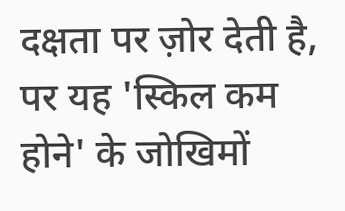दक्षता पर ज़ोर देती है, पर यह 'स्किल कम होने' के जोखिमों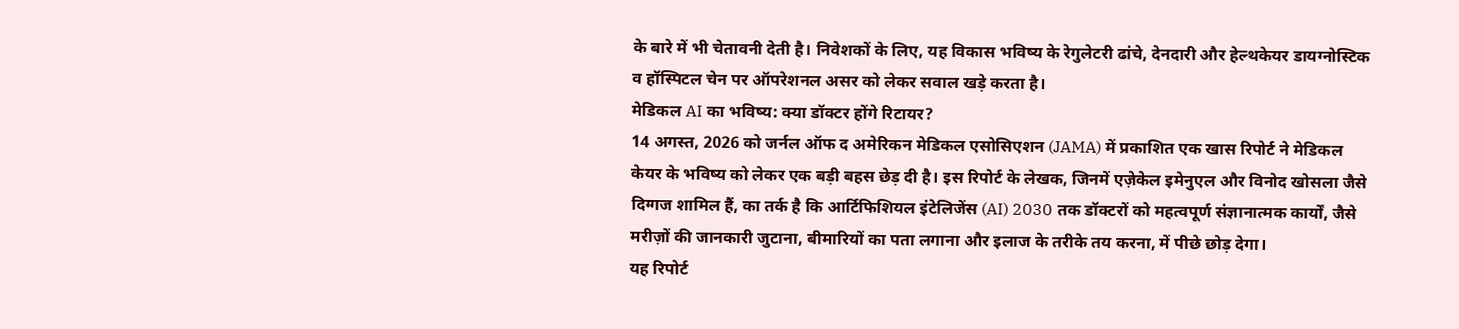के बारे में भी चेतावनी देती है। निवेशकों के लिए, यह विकास भविष्य के रेगुलेटरी ढांचे, देनदारी और हेल्थकेयर डायग्नोस्टिक व हॉस्पिटल चेन पर ऑपरेशनल असर को लेकर सवाल खड़े करता है।
मेडिकल AI का भविष्य: क्या डॉक्टर होंगे रिटायर?
14 अगस्त, 2026 को जर्नल ऑफ द अमेरिकन मेडिकल एसोसिएशन (JAMA) में प्रकाशित एक खास रिपोर्ट ने मेडिकल केयर के भविष्य को लेकर एक बड़ी बहस छेड़ दी है। इस रिपोर्ट के लेखक, जिनमें एज़ेकेल इमेनुएल और विनोद खोसला जैसे दिग्गज शामिल हैं, का तर्क है कि आर्टिफिशियल इंटेलिजेंस (AI) 2030 तक डॉक्टरों को महत्वपूर्ण संज्ञानात्मक कार्यों, जैसे मरीज़ों की जानकारी जुटाना, बीमारियों का पता लगाना और इलाज के तरीके तय करना, में पीछे छोड़ देगा।
यह रिपोर्ट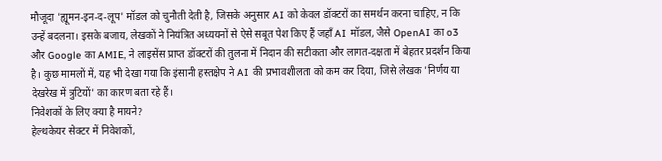मौजूदा 'ह्यूमन-इन-द-लूप' मॉडल को चुनौती देती है, जिसके अनुसार AI को केवल डॉक्टरों का समर्थन करना चाहिए, न कि उन्हें बदलना। इसके बजाय, लेखकों ने नियंत्रित अध्ययनों से ऐसे सबूत पेश किए हैं जहाँ AI मॉडल, जैसे OpenAI का o3 और Google का AMIE, ने लाइसेंस प्राप्त डॉक्टरों की तुलना में निदान की सटीकता और लागत-दक्षता में बेहतर प्रदर्शन किया है। कुछ मामलों में, यह भी देखा गया कि इंसानी हस्तक्षेप ने AI की प्रभावशीलता को कम कर दिया, जिसे लेखक 'निर्णय या देखरेख में त्रुटियों' का कारण बता रहे हैं।
निवेशकों के लिए क्या है मायने?
हेल्थकेयर सेक्टर में निवेशकों,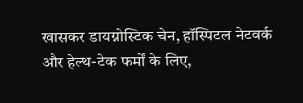खासकर डायग्नोस्टिक चेन, हॉस्पिटल नेटवर्क और हेल्थ-टेक फर्मों के लिए,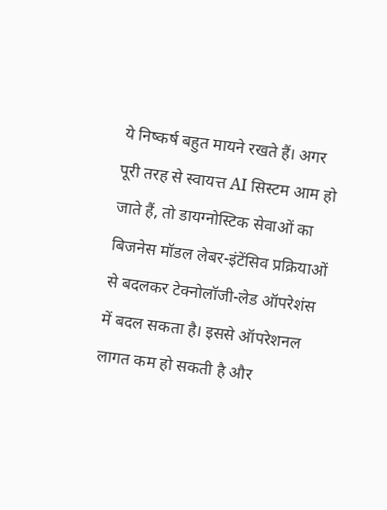ये निष्कर्ष बहुत मायने रखते हैं। अगर पूरी तरह से स्वायत्त AI सिस्टम आम हो जाते हैं, तो डायग्नोस्टिक सेवाओं का बिजनेस मॉडल लेबर-इंटेंसिव प्रक्रियाओं से बदलकर टेक्नोलॉजी-लेड ऑपरेशंस में बदल सकता है। इससे ऑपरेशनल लागत कम हो सकती है और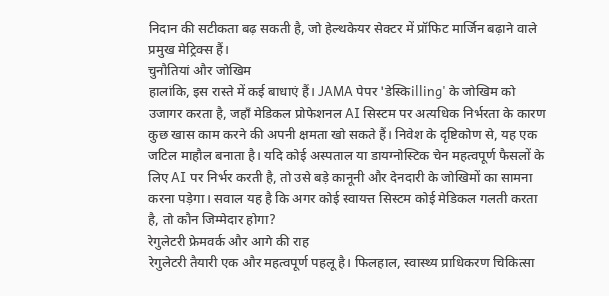निदान की सटीकता बढ़ सकती है, जो हेल्थकेयर सेक्टर में प्रॉफिट मार्जिन बढ़ाने वाले प्रमुख मेट्रिक्स हैं।
चुनौतियां और जोखिम
हालांकि, इस रास्ते में कई बाधाएं हैं। JAMA पेपर 'डेस्किilling' के जोखिम को उजागर करता है, जहाँ मेडिकल प्रोफेशनल AI सिस्टम पर अत्यधिक निर्भरता के कारण कुछ खास काम करने की अपनी क्षमता खो सकते हैं। निवेश के दृष्टिकोण से, यह एक जटिल माहौल बनाता है। यदि कोई अस्पताल या डायग्नोस्टिक चेन महत्वपूर्ण फैसलों के लिए AI पर निर्भर करती है, तो उसे बड़े कानूनी और देनदारी के जोखिमों का सामना करना पड़ेगा। सवाल यह है कि अगर कोई स्वायत्त सिस्टम कोई मेडिकल गलती करता है, तो कौन जिम्मेदार होगा?
रेगुलेटरी फ्रेमवर्क और आगे की राह
रेगुलेटरी तैयारी एक और महत्वपूर्ण पहलू है। फिलहाल, स्वास्थ्य प्राधिकरण चिकित्सा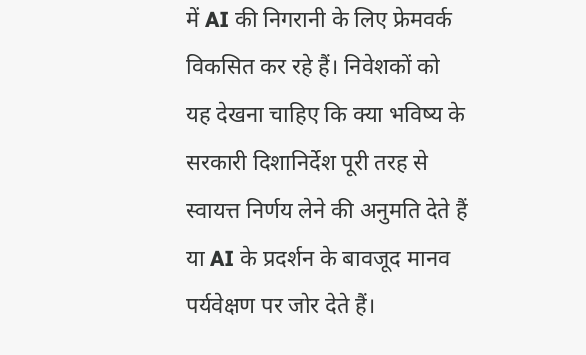में AI की निगरानी के लिए फ्रेमवर्क विकसित कर रहे हैं। निवेशकों को यह देखना चाहिए कि क्या भविष्य के सरकारी दिशानिर्देश पूरी तरह से स्वायत्त निर्णय लेने की अनुमति देते हैं या AI के प्रदर्शन के बावजूद मानव पर्यवेक्षण पर जोर देते हैं।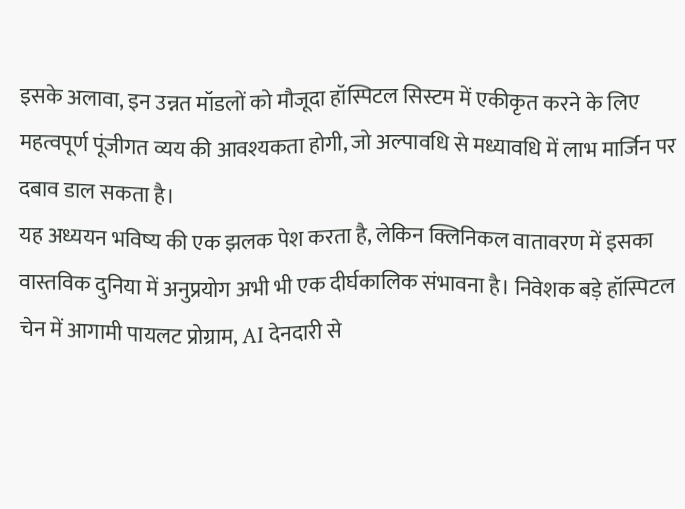इसके अलावा, इन उन्नत मॉडलों को मौजूदा हॉस्पिटल सिस्टम में एकीकृत करने के लिए महत्वपूर्ण पूंजीगत व्यय की आवश्यकता होगी, जो अल्पावधि से मध्यावधि में लाभ मार्जिन पर दबाव डाल सकता है।
यह अध्ययन भविष्य की एक झलक पेश करता है, लेकिन क्लिनिकल वातावरण में इसका वास्तविक दुनिया में अनुप्रयोग अभी भी एक दीर्घकालिक संभावना है। निवेशक बड़े हॉस्पिटल चेन में आगामी पायलट प्रोग्राम, AI देनदारी से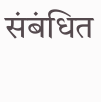संबंधित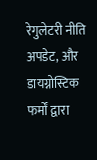रेगुलेटरी नीति अपडेट, और डायग्नोस्टिक फर्मों द्वारा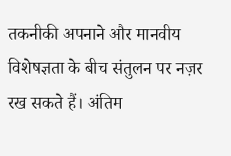तकनीकी अपनाने और मानवीय विशेषज्ञता के बीच संतुलन पर नज़र रख सकते हैं। अंतिम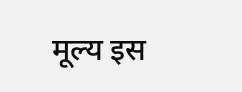मूल्य इस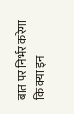बात पर निर्भर करेगा कि क्या इन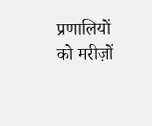प्रणालियों को मरीज़ों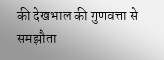की देखभाल की गुणवत्ता से समझौता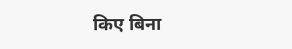किए बिना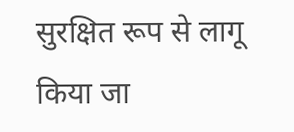सुरक्षित रूप से लागू किया जा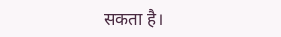सकता है।